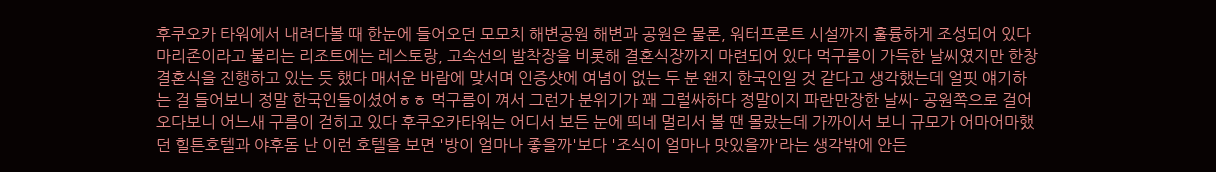후쿠오카 타워에서 내려다볼 때 한눈에 들어오던 모모치 해변공원 해변과 공원은 물론, 워터프론트 시설까지 훌륭하게 조성되어 있다 마리존이라고 불리는 리조트에는 레스토랑, 고속선의 발착장을 비롯해 결혼식장까지 마련되어 있다 먹구름이 가득한 날씨였지만 한창 결혼식을 진행하고 있는 듯 했다 매서운 바람에 맞서며 인증샷에 여념이 없는 두 분 왠지 한국인일 것 같다고 생각했는데 얼핏 얘기하는 걸 들어보니 정말 한국인들이셨어ㅎㅎ 먹구름이 껴서 그런가 분위기가 꽤 그럴싸하다 정말이지 파란만장한 날씨- 공원쪽으로 걸어오다보니 어느새 구름이 걷히고 있다 후쿠오카타워는 어디서 보든 눈에 띄네 멀리서 볼 땐 몰랐는데 가까이서 보니 규모가 어마어마했던 힐튼호텔과 야후돔 난 이런 호텔을 보면 '방이 얼마나 좋을까'보다 '조식이 얼마나 맛있을까'라는 생각밖에 안든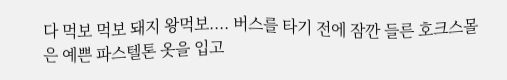다 먹보 먹보 돼지 왕먹보.... 버스를 타기 전에 잠깐 들른 호크스몰은 예쁜 파스텔톤 옷을 입고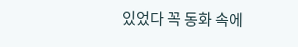있었다 꼭 동화 속에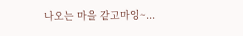나오는 마을 같고마잉~...